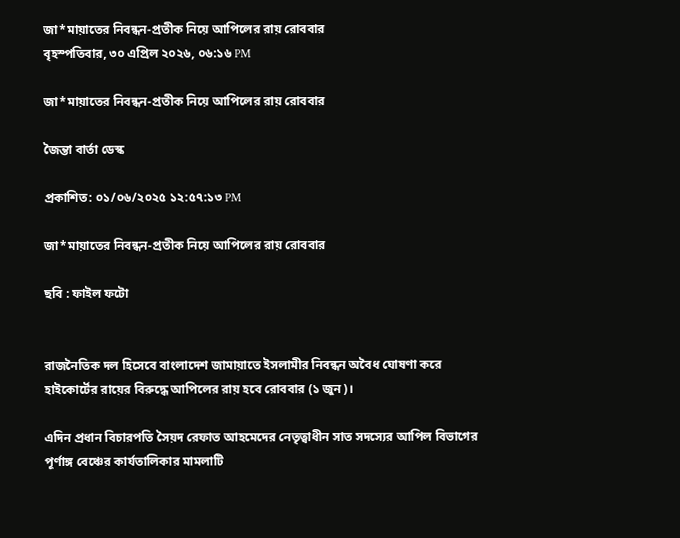জা*মায়াতের নিবন্ধন-প্রতীক নিয়ে আপিলের রায় রোববার
বৃহস্পতিবার, ৩০ এপ্রিল ২০২৬, ০৬:১৬ PM

জা*মায়াতের নিবন্ধন-প্রতীক নিয়ে আপিলের রায় রোববার

জৈন্তা বার্তা ডেস্ক

প্রকাশিত: ০১/০৬/২০২৫ ১২:৫৭:১৩ PM

জা*মায়াতের নিবন্ধন-প্রতীক নিয়ে আপিলের রায় রোববার

ছবি : ফাইল ফটো


রাজনৈতিক দল হিসেবে বাংলাদেশ জামায়াতে ইসলামীর নিবন্ধন অবৈধ ঘোষণা করে হাইকোর্টের রায়ের বিরুদ্ধে আপিলের রায় হবে রোববার (১ জুন)।

এদিন প্রধান বিচারপতি সৈয়দ রেফাত আহমেদের নেতৃত্বাধীন সাত সদস্যের আপিল বিভাগের পূর্ণাঙ্গ বেঞ্চের কার্যতালিকার মামলাটি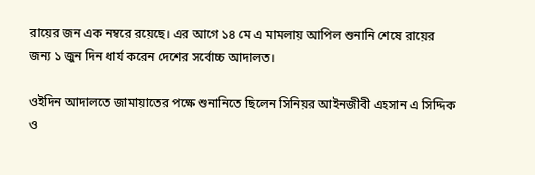রায়ের জন এক নম্বরে রয়েছে। এর আগে ১৪ মে এ মামলায় আপিল শুনানি শেষে রায়ের জন্য ১ জুন দিন ধার্য করেন দেশের সর্বোচ্চ আদালত।

ওইদিন আদালতে জামায়াতের পক্ষে শুনানিতে ছিলেন সিনিয়র আইনজীবী এহসান এ সিদ্দিক ও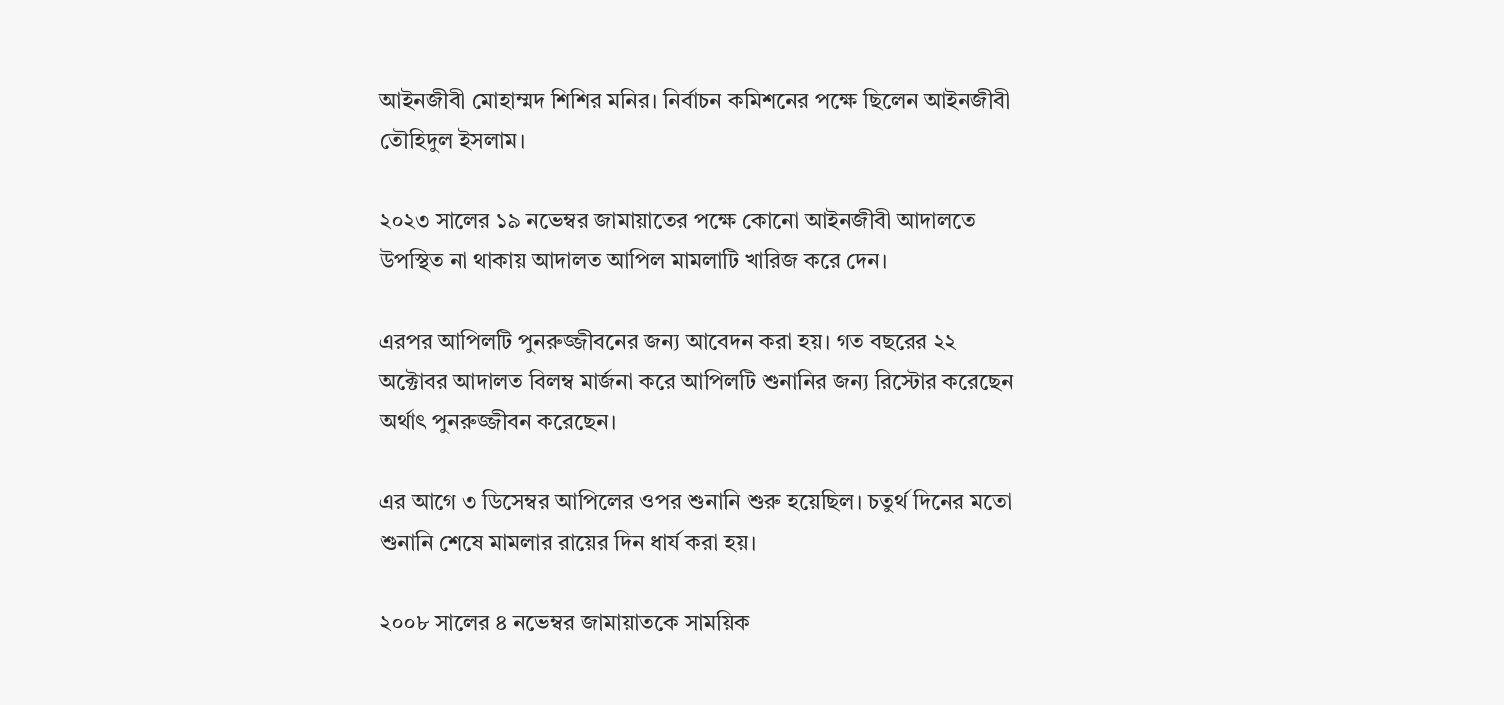আইনজীবী মোহাম্মদ শিশির মনির। নির্বাচন কমিশনের পক্ষে ছিলেন আইনজীবী তৌহিদুল ইসলাম।

২০২৩ সালের ১৯ নভেম্বর জামায়াতের পক্ষে কোনো আইনজীবী আদালতে উপস্থিত না থাকায় আদালত আপিল মামলাটি খারিজ করে দেন।

এরপর আপিলটি পুনরুজ্জীবনের জন্য আবেদন করা হয়। গত বছরের ২২ অক্টোবর আদালত বিলম্ব মার্জনা করে আপিলটি শুনানির জন্য রিস্টোর করেছেন অর্থাৎ পুনরুজ্জীবন করেছেন।

এর আগে ৩ ডিসেম্বর আপিলের ওপর শুনানি শুরু হয়েছিল। চতুর্থ দিনের মতো শুনানি শেষে মামলার রায়ের দিন ধার্য করা হয়।

২০০৮ সালের ৪ নভেম্বর জামায়াতকে সাময়িক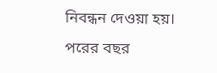নিবন্ধন দেওয়া হয়। পরের বছর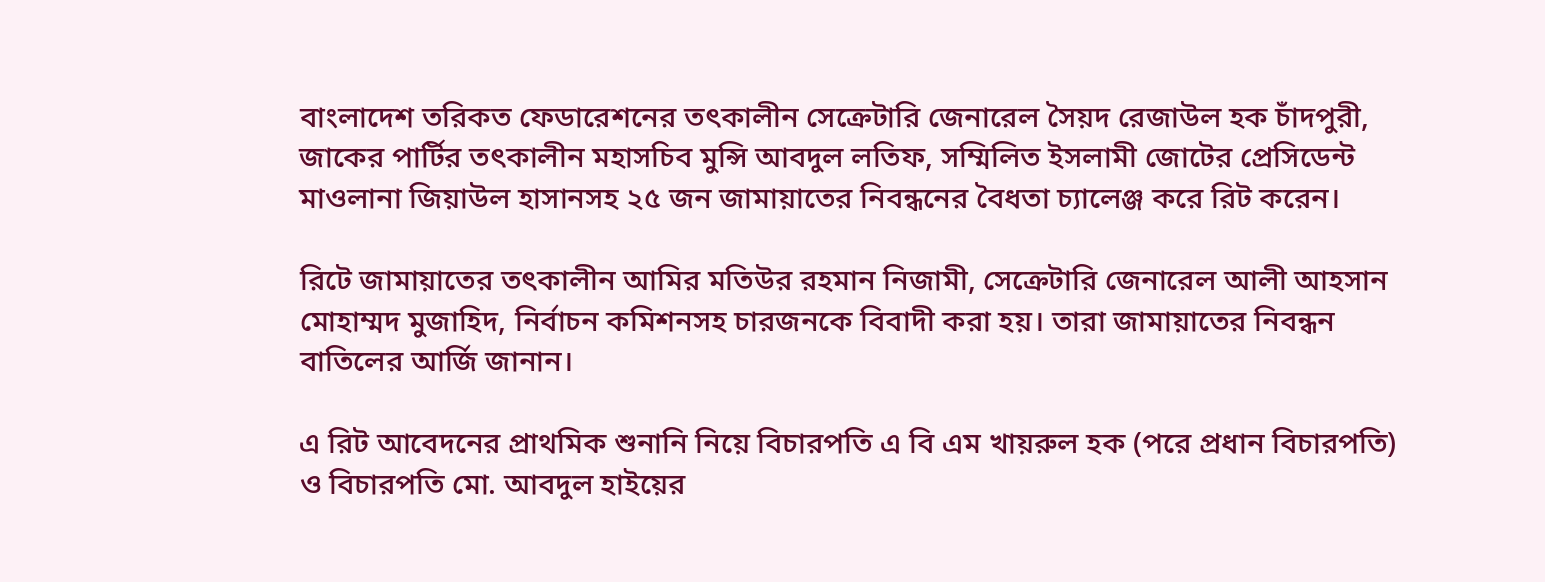বাংলাদেশ তরিকত ফেডারেশনের তৎকালীন সেক্রেটারি জেনারেল সৈয়দ রেজাউল হক চাঁদপুরী, জাকের পার্টির তৎকালীন মহাসচিব মুন্সি আবদুল লতিফ, সম্মিলিত ইসলামী জোটের প্রেসিডেন্ট মাওলানা জিয়াউল হাসানসহ ২৫ জন জামায়াতের নিবন্ধনের বৈধতা চ্যালেঞ্জ করে রিট করেন।

রিটে জামায়াতের তৎকালীন আমির মতিউর রহমান নিজামী, সেক্রেটারি জেনারেল আলী আহসান মোহাম্মদ মুজাহিদ, নির্বাচন কমিশনসহ চারজনকে বিবাদী করা হয়। তারা জামায়াতের নিবন্ধন বাতিলের আর্জি জানান।

এ রিট আবেদনের প্রাথমিক শুনানি নিয়ে বিচারপতি এ বি এম খায়রুল হক (পরে প্রধান বিচারপতি) ও বিচারপতি মো. আবদুল হাইয়ের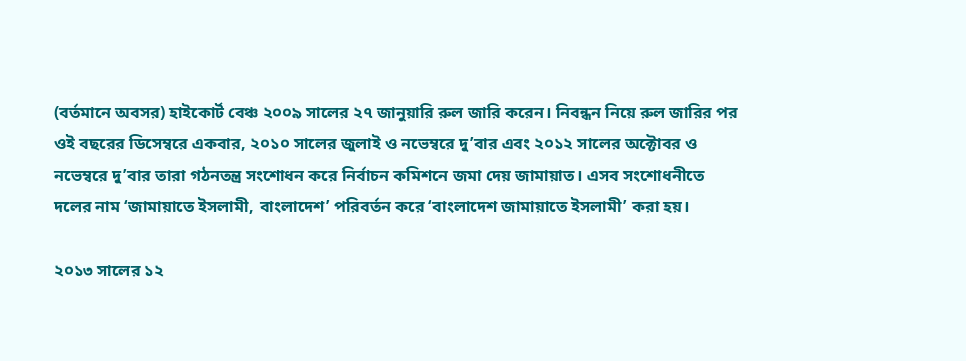(বর্তমানে অবসর) হাইকোর্ট বেঞ্চ ২০০৯ সালের ২৭ জানুয়ারি রুল জারি করেন। নিবন্ধন নিয়ে রুল জারির পর ওই বছরের ডিসেম্বরে একবার, ২০১০ সালের জুলাই ও নভেম্বরে দু’বার এবং ২০১২ সালের অক্টোবর ও নভেম্বরে দু’বার তারা গঠনতন্ত্র সংশোধন করে নির্বাচন কমিশনে জমা দেয় জামায়াত। এসব সংশোধনীতে দলের নাম ‘জামায়াতে ইসলামী, বাংলাদেশ’ পরিবর্তন করে ‘বাংলাদেশ জামায়াতে ইসলামী’ করা হয়।

২০১৩ সালের ১২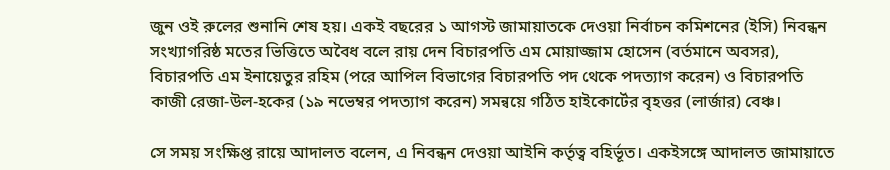জুন ওই রুলের শুনানি শেষ হয়। একই বছরের ১ আগস্ট জামায়াতকে দেওয়া নির্বাচন কমিশনের (ইসি) নিবন্ধন সংখ্যাগরিষ্ঠ মতের ভিত্তিতে অবৈধ বলে রায় দেন বিচারপতি এম মোয়াজ্জাম হোসেন (বর্তমানে অবসর), বিচারপতি এম ইনায়েতুর রহিম (পরে আপিল বিভাগের বিচারপতি পদ থেকে পদত্যাগ করেন) ও বিচারপতি কাজী রেজা-উল-হকের (১৯ নভেম্বর পদত্যাগ করেন) সমন্বয়ে গঠিত হাইকোর্টের বৃহত্তর (লার্জার) বেঞ্চ।

সে সময় সংক্ষিপ্ত রায়ে আদালত বলেন, এ নিবন্ধন দেওয়া আইনি কর্তৃত্ব বহির্ভূত। একইসঙ্গে আদালত জামায়াতে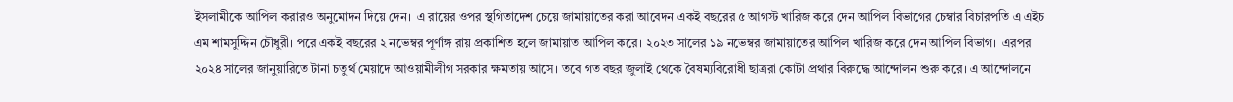ইসলামীকে আপিল করারও অনুমোদন দিয়ে দেন।  এ রায়ের ওপর স্থগিতাদেশ চেয়ে জামায়াতের করা আবেদন একই বছরের ৫ আগস্ট খারিজ করে দেন আপিল বিভাগের চেম্বার বিচারপতি এ এইচ এম শামসুদ্দিন চৌধুরী। পরে একই বছরের ২ নভেম্বর পূর্ণাঙ্গ রায় প্রকাশিত হলে জামায়াত আপিল করে। ২০২৩ সালের ১৯ নভেম্বর জামায়াতের আপিল খারিজ করে দেন আপিল বিভাগ।  এরপর ২০২৪ সালের জানুয়ারিতে টানা চতুর্থ মেয়াদে আওয়ামীলীগ সরকার ক্ষমতায় আসে। তবে গত বছর জুলাই থেকে বৈষম্যবিরোধী ছাত্ররা কোটা প্রথার বিরুদ্ধে আন্দোলন শুরু করে। এ আন্দোলনে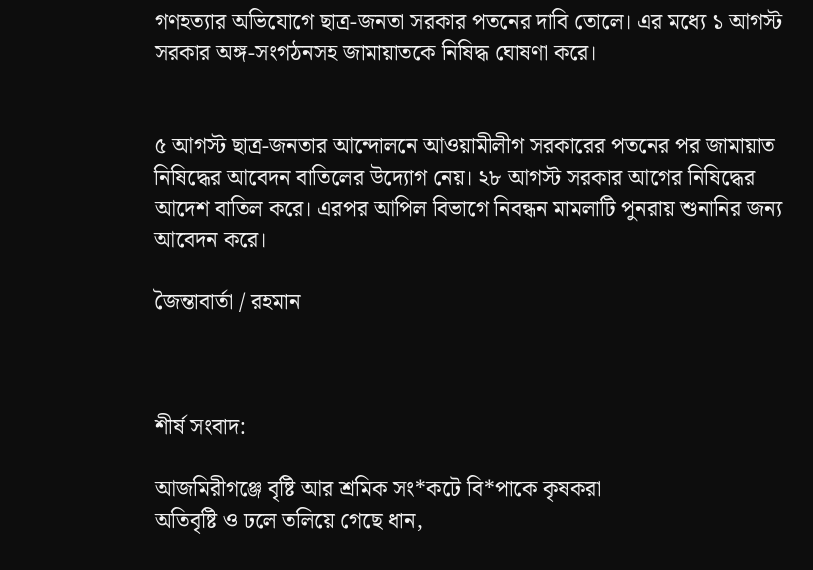গণহত্যার অভিযোগে ছাত্র-জনতা সরকার পতনের দাবি তোলে। এর মধ্যে ১ আগস্ট সরকার অঙ্গ-সংগঠনসহ জামায়াতকে নিষিদ্ধ ঘোষণা করে।


৫ আগস্ট ছাত্র-জনতার আন্দোলনে আওয়ামীলীগ সরকারের পতনের পর জামায়াত নিষিদ্ধের আবেদন বাতিলের উদ্যোগ নেয়। ২৮ আগস্ট সরকার আগের নিষিদ্ধের আদেশ বাতিল করে। এরপর আপিল বিভাগে নিবন্ধন মামলাটি পুনরায় শুনানির জন্য আবেদন করে।

জৈন্তাবার্তা / রহমান



শীর্ষ সংবাদ:

আজমিরীগঞ্জে বৃষ্টি আর শ্রমিক সং*কটে বি*পাকে কৃষকরা
অতিবৃষ্টি ও ঢলে তলিয়ে গেছে ধান,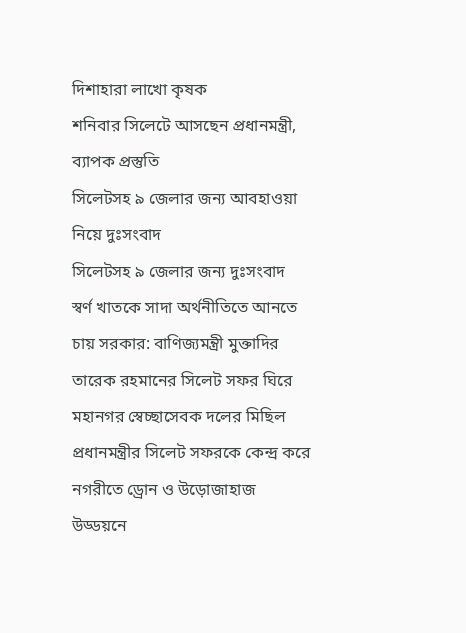দিশাহারা লাখো কৃষক
শনিবার সিলেটে আসছেন প্রধানমন্ত্রী, ব্যাপক প্রস্তুতি
সিলেটসহ ৯ জেলার জন্য আবহাওয়া নিয়ে দুঃসংবাদ
সিলেটসহ ৯ জেলার জন্য দুঃসংবাদ
স্বর্ণ খাতকে সাদা অর্থনীতিতে আনতে চায় সরকার: বাণিজ্যমন্ত্রী মুক্তাদির
তারেক রহমানের সিলেট সফর ঘিরে মহানগর স্বেচ্ছাসেবক দলের মিছিল
প্রধানমন্ত্রীর সিলেট সফরকে কেন্দ্র করে নগরীতে ড্রোন ও উড়োজাহাজ উড্ডয়নে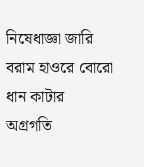নিষেধাজ্ঞা জারি
বরাম হাওরে বোরো ধান কাটার অগ্রগতি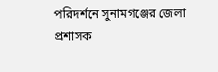পরিদর্শনে সুনামগঞ্জের জেলা প্রশাসক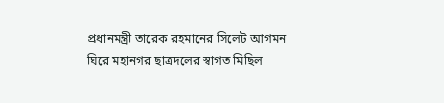প্রধানমন্ত্রী তারেক রহমানের সিলেট আগমন ঘিরে মহানগর ছাত্রদলের স্বাগত মিছিল